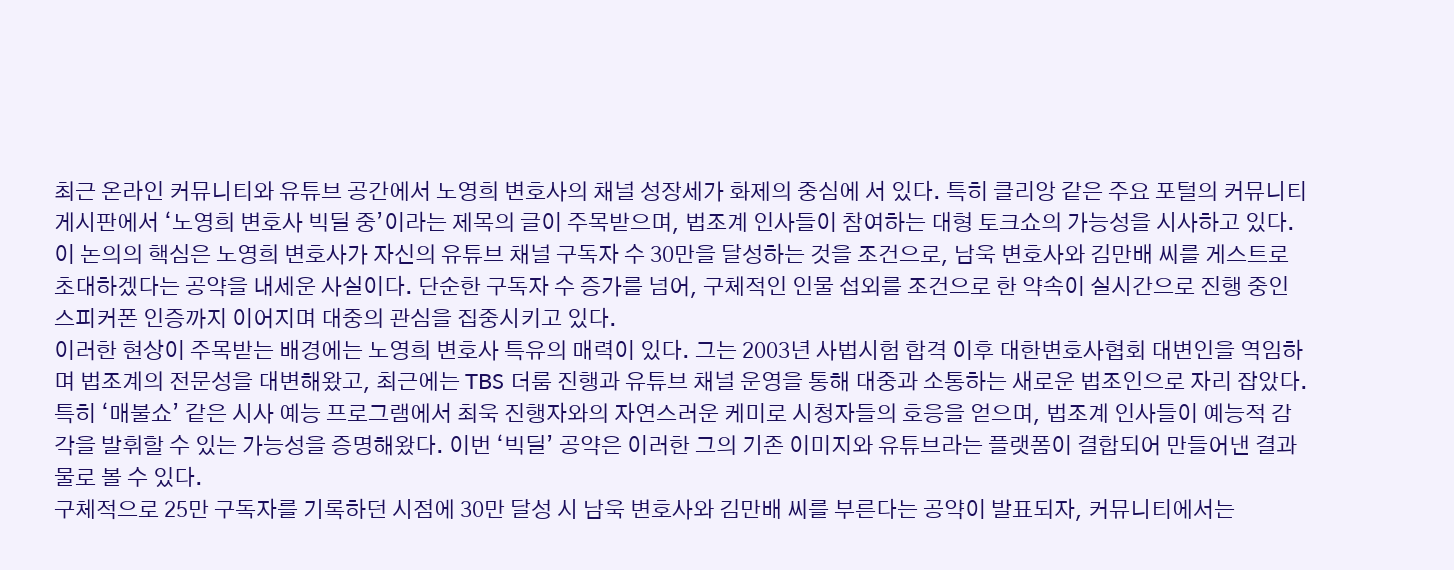최근 온라인 커뮤니티와 유튜브 공간에서 노영희 변호사의 채널 성장세가 화제의 중심에 서 있다. 특히 클리앙 같은 주요 포털의 커뮤니티 게시판에서 ‘노영희 변호사 빅딜 중’이라는 제목의 글이 주목받으며, 법조계 인사들이 참여하는 대형 토크쇼의 가능성을 시사하고 있다. 이 논의의 핵심은 노영희 변호사가 자신의 유튜브 채널 구독자 수 30만을 달성하는 것을 조건으로, 남욱 변호사와 김만배 씨를 게스트로 초대하겠다는 공약을 내세운 사실이다. 단순한 구독자 수 증가를 넘어, 구체적인 인물 섭외를 조건으로 한 약속이 실시간으로 진행 중인 스피커폰 인증까지 이어지며 대중의 관심을 집중시키고 있다.
이러한 현상이 주목받는 배경에는 노영희 변호사 특유의 매력이 있다. 그는 2003년 사법시험 합격 이후 대한변호사협회 대변인을 역임하며 법조계의 전문성을 대변해왔고, 최근에는 TBS 더룸 진행과 유튜브 채널 운영을 통해 대중과 소통하는 새로운 법조인으로 자리 잡았다. 특히 ‘매불쇼’ 같은 시사 예능 프로그램에서 최욱 진행자와의 자연스러운 케미로 시청자들의 호응을 얻으며, 법조계 인사들이 예능적 감각을 발휘할 수 있는 가능성을 증명해왔다. 이번 ‘빅딜’ 공약은 이러한 그의 기존 이미지와 유튜브라는 플랫폼이 결합되어 만들어낸 결과물로 볼 수 있다.
구체적으로 25만 구독자를 기록하던 시점에 30만 달성 시 남욱 변호사와 김만배 씨를 부른다는 공약이 발표되자, 커뮤니티에서는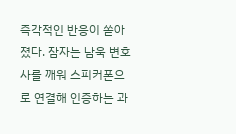즉각적인 반응이 쏟아졌다. 잠자는 남욱 변호사를 깨워 스피커폰으로 연결해 인증하는 과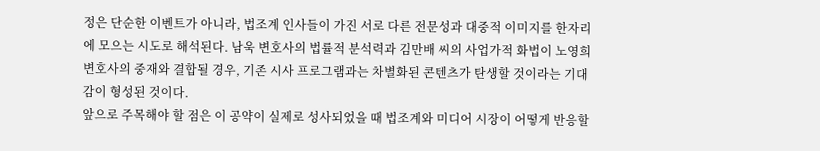정은 단순한 이벤트가 아니라, 법조계 인사들이 가진 서로 다른 전문성과 대중적 이미지를 한자리에 모으는 시도로 해석된다. 남욱 변호사의 법률적 분석력과 김만배 씨의 사업가적 화법이 노영희 변호사의 중재와 결합될 경우, 기존 시사 프로그램과는 차별화된 콘텐츠가 탄생할 것이라는 기대감이 형성된 것이다.
앞으로 주목해야 할 점은 이 공약이 실제로 성사되었을 때 법조계와 미디어 시장이 어떻게 반응할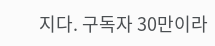지다. 구독자 30만이라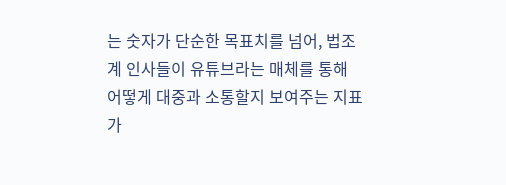는 숫자가 단순한 목표치를 넘어, 법조계 인사들이 유튜브라는 매체를 통해 어떻게 대중과 소통할지 보여주는 지표가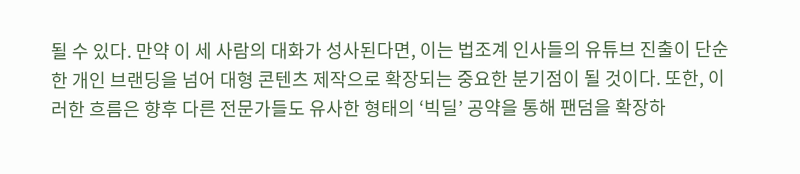될 수 있다. 만약 이 세 사람의 대화가 성사된다면, 이는 법조계 인사들의 유튜브 진출이 단순한 개인 브랜딩을 넘어 대형 콘텐츠 제작으로 확장되는 중요한 분기점이 될 것이다. 또한, 이러한 흐름은 향후 다른 전문가들도 유사한 형태의 ‘빅딜’ 공약을 통해 팬덤을 확장하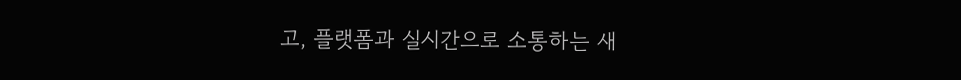고, 플랫폼과 실시간으로 소통하는 새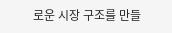로운 시장 구조를 만들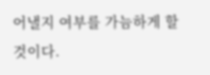어낼지 여부를 가늠하게 할 것이다.